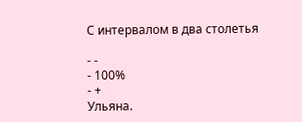С интервалом в два столетья

- -
- 100%
- +
Ульяна.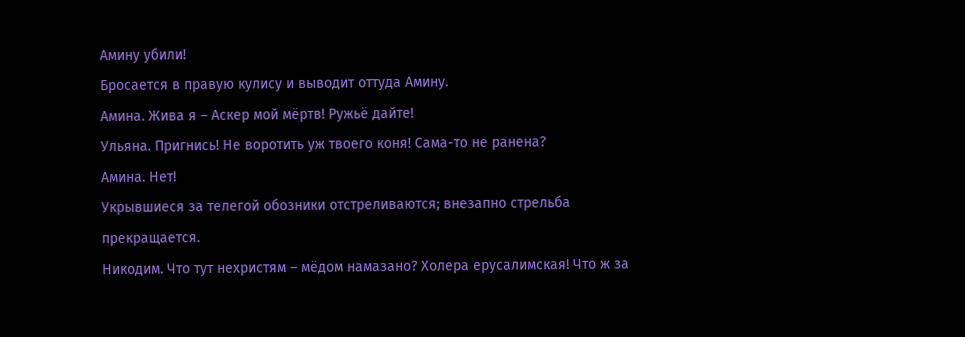Амину убили!
Бросается в правую кулису и выводит оттуда Амину.
Амина. Жива я – Аскер мой мёртв! Ружьё дайте!
Ульяна. Пригнись! Не воротить уж твоего коня! Сама-то не ранена?
Амина. Нет!
Укрывшиеся за телегой обозники отстреливаются; внезапно стрельба прекращается.
Никодим. Что тут нехристям – мёдом намазано? Холера ерусалимская! Что ж за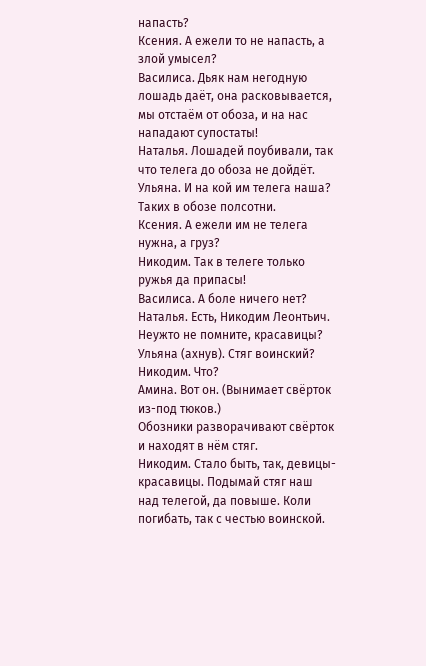напасть?
Ксения. А ежели то не напасть, а злой умысел?
Василиса. Дьяк нам негодную лошадь даёт, она расковывается, мы отстаём от обоза, и на нас нападают супостаты!
Наталья. Лошадей поубивали, так что телега до обоза не дойдёт.
Ульяна. И на кой им телега наша? Таких в обозе полсотни.
Ксения. А ежели им не телега нужна, а груз?
Никодим. Так в телеге только ружья да припасы!
Василиса. А боле ничего нет?
Наталья. Есть, Никодим Леонтьич. Неужто не помните, красавицы?
Ульяна (ахнув). Стяг воинский?
Никодим. Что?
Амина. Вот он. (Вынимает свёрток из-под тюков.)
Обозники разворачивают свёрток и находят в нём стяг.
Никодим. Стало быть, так, девицы-красавицы. Подымай стяг наш над телегой, да повыше. Коли погибать, так с честью воинской.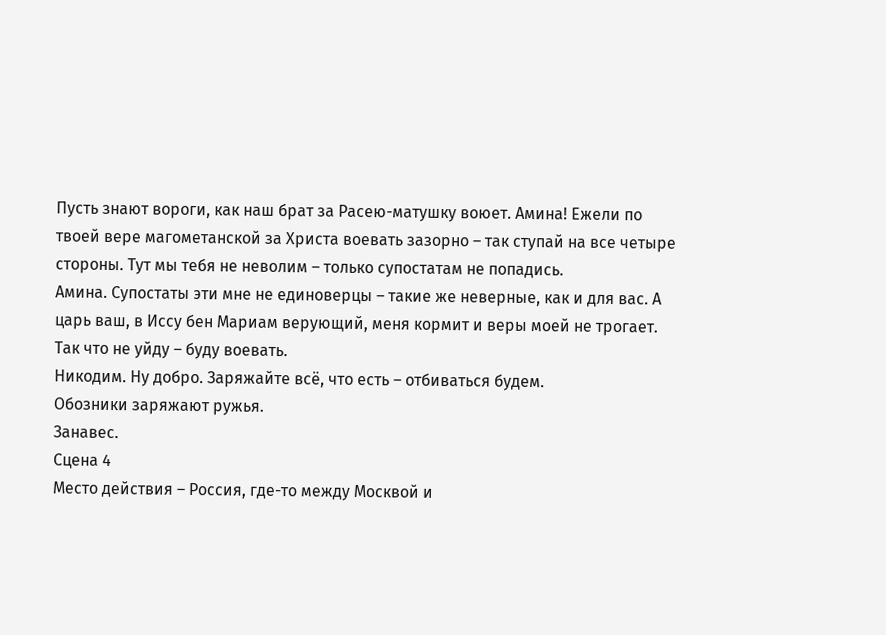Пусть знают вороги, как наш брат за Расею-матушку воюет. Амина! Ежели по твоей вере магометанской за Христа воевать зазорно – так ступай на все четыре стороны. Тут мы тебя не неволим – только супостатам не попадись.
Амина. Супостаты эти мне не единоверцы – такие же неверные, как и для вас. А царь ваш, в Иссу бен Мариам верующий, меня кормит и веры моей не трогает. Так что не уйду – буду воевать.
Никодим. Ну добро. Заряжайте всё, что есть – отбиваться будем.
Обозники заряжают ружья.
Занавес.
Сцена 4
Место действия – Россия, где-то между Москвой и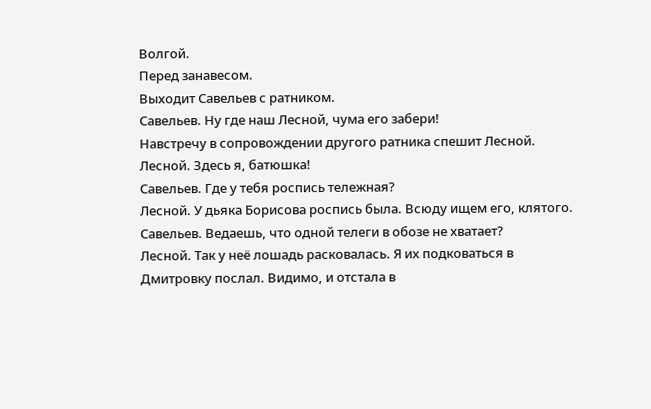Волгой.
Перед занавесом.
Выходит Савельев с ратником.
Савельев. Ну где наш Лесной, чума его забери!
Навстречу в сопровождении другого ратника спешит Лесной.
Лесной. Здесь я, батюшка!
Савельев. Где у тебя роспись тележная?
Лесной. У дьяка Борисова роспись была. Всюду ищем его, клятого.
Савельев. Ведаешь, что одной телеги в обозе не хватает?
Лесной. Так у неё лошадь расковалась. Я их подковаться в Дмитровку послал. Видимо, и отстала в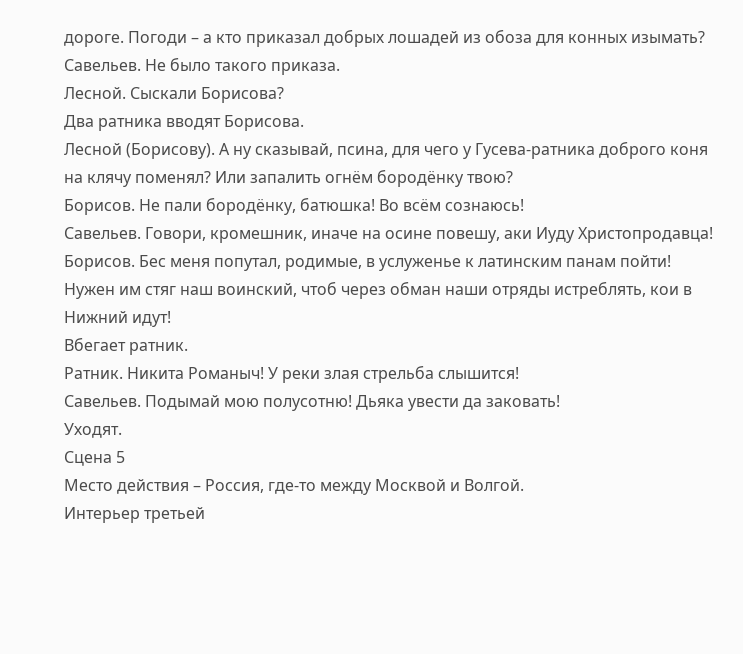дороге. Погоди – а кто приказал добрых лошадей из обоза для конных изымать?
Савельев. Не было такого приказа.
Лесной. Сыскали Борисова?
Два ратника вводят Борисова.
Лесной (Борисову). А ну сказывай, псина, для чего у Гусева-ратника доброго коня на клячу поменял? Или запалить огнём бородёнку твою?
Борисов. Не пали бородёнку, батюшка! Во всём сознаюсь!
Савельев. Говори, кромешник, иначе на осине повешу, аки Иуду Христопродавца!
Борисов. Бес меня попутал, родимые, в услуженье к латинским панам пойти! Нужен им стяг наш воинский, чтоб через обман наши отряды истреблять, кои в Нижний идут!
Вбегает ратник.
Ратник. Никита Романыч! У реки злая стрельба слышится!
Савельев. Подымай мою полусотню! Дьяка увести да заковать!
Уходят.
Сцена 5
Место действия – Россия, где-то между Москвой и Волгой.
Интерьер третьей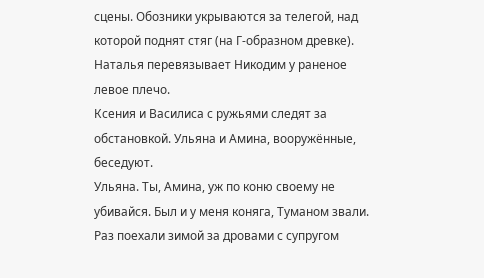сцены. Обозники укрываются за телегой, над которой поднят стяг (на Г-образном древке). Наталья перевязывает Никодим у раненое левое плечо.
Ксения и Василиса с ружьями следят за обстановкой. Ульяна и Амина, вооружённые, беседуют.
Ульяна. Ты, Амина, уж по коню своему не убивайся. Был и у меня коняга, Туманом звали. Раз поехали зимой за дровами с супругом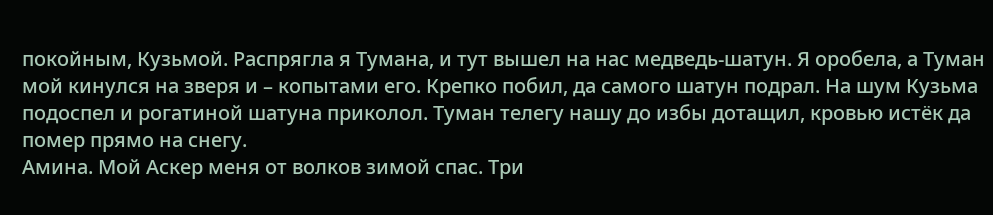покойным, Кузьмой. Распрягла я Тумана, и тут вышел на нас медведь-шатун. Я оробела, а Туман мой кинулся на зверя и – копытами его. Крепко побил, да самого шатун подрал. На шум Кузьма подоспел и рогатиной шатуна приколол. Туман телегу нашу до избы дотащил, кровью истёк да помер прямо на снегу.
Амина. Мой Аскер меня от волков зимой спас. Три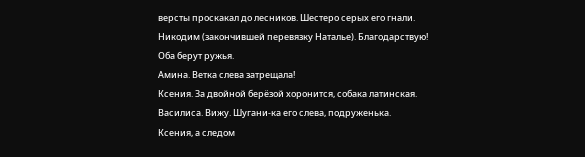версты проскакал до лесников. Шестеро серых его гнали.
Никодим (закончившей перевязку Наталье). Благодарствую!
Оба берут ружья.
Амина. Ветка слева затрещала!
Ксения. За двойной берёзой хоронится, собака латинская.
Василиса. Вижу. Шугани-ка его слева, подруженька.
Ксения, а следом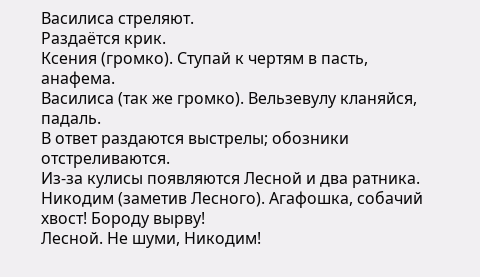Василиса стреляют.
Раздаётся крик.
Ксения (громко). Ступай к чертям в пасть, анафема.
Василиса (так же громко). Вельзевулу кланяйся, падаль.
В ответ раздаются выстрелы; обозники отстреливаются.
Из-за кулисы появляются Лесной и два ратника.
Никодим (заметив Лесного). Агафошка, собачий хвост! Бороду вырву!
Лесной. Не шуми, Никодим!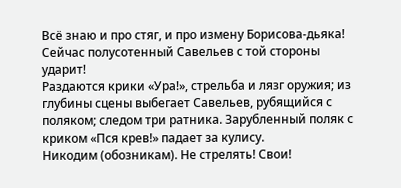Всё знаю и про стяг, и про измену Борисова-дьяка! Сейчас полусотенный Савельев с той стороны ударит!
Раздаются крики «Ура!», стрельба и лязг оружия; из глубины сцены выбегает Савельев, рубящийся с поляком; следом три ратника. Зарубленный поляк с криком «Пся крев!» падает за кулису.
Никодим (обозникам). Не стрелять! Свои!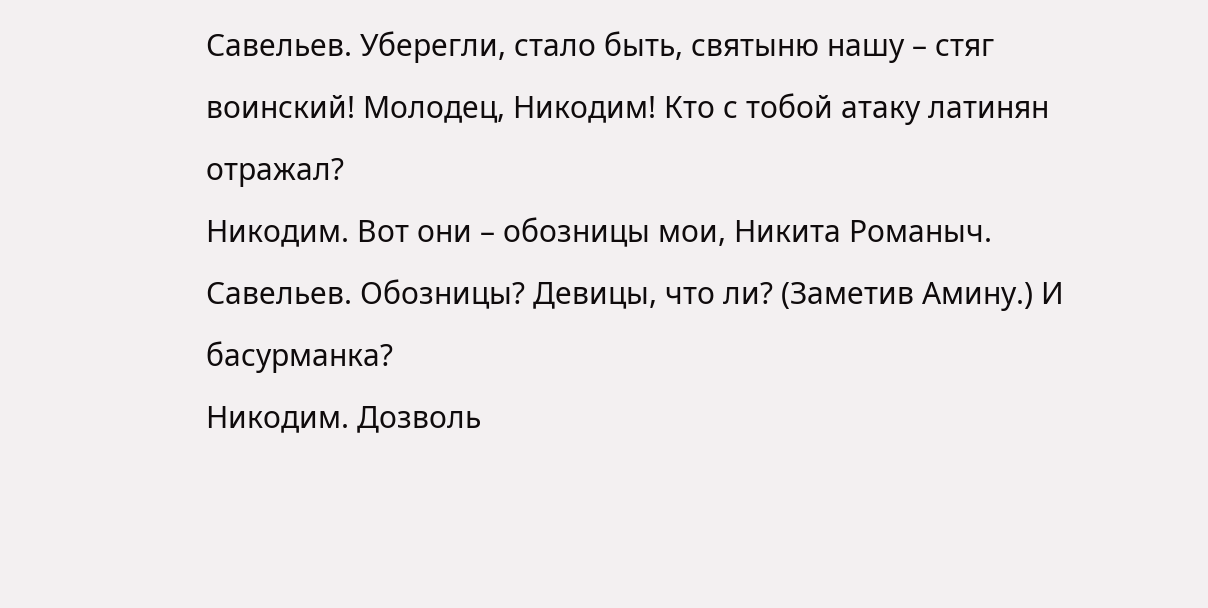Савельев. Уберегли, стало быть, святыню нашу – стяг воинский! Молодец, Никодим! Кто с тобой атаку латинян отражал?
Никодим. Вот они – обозницы мои, Никита Романыч.
Савельев. Обозницы? Девицы, что ли? (Заметив Амину.) И басурманка?
Никодим. Дозволь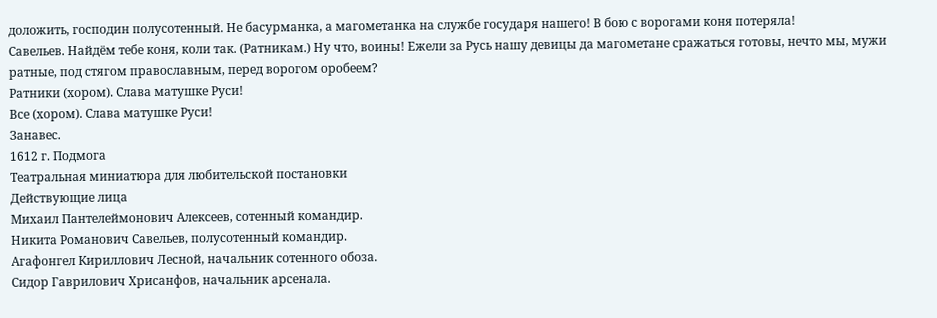доложить, господин полусотенный. Не басурманка, а магометанка на службе государя нашего! В бою с ворогами коня потеряла!
Савельев. Найдём тебе коня, коли так. (Ратникам.) Ну что, воины! Ежели за Русь нашу девицы да магометане сражаться готовы, нечто мы, мужи ратные, под стягом православным, перед ворогом оробеем?
Ратники (хором). Слава матушке Руси!
Все (хором). Слава матушке Руси!
Занавес.
1612 г. Подмога
Театральная миниатюра для любительской постановки
Действующие лица
Михаил Пантелеймонович Алексеев, сотенный командир.
Никита Романович Савельев, полусотенный командир.
Агафонгел Кириллович Лесной, начальник сотенного обоза.
Сидор Гаврилович Хрисанфов, начальник арсенала.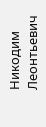Никодим Леонтьевич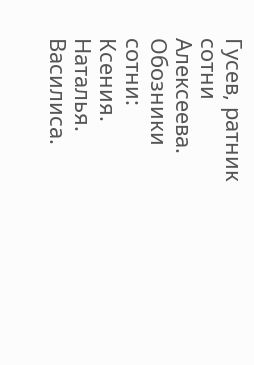Гусев, ратник сотни Алексеева.
Обозники сотни:
Ксения.
Наталья.
Василиса.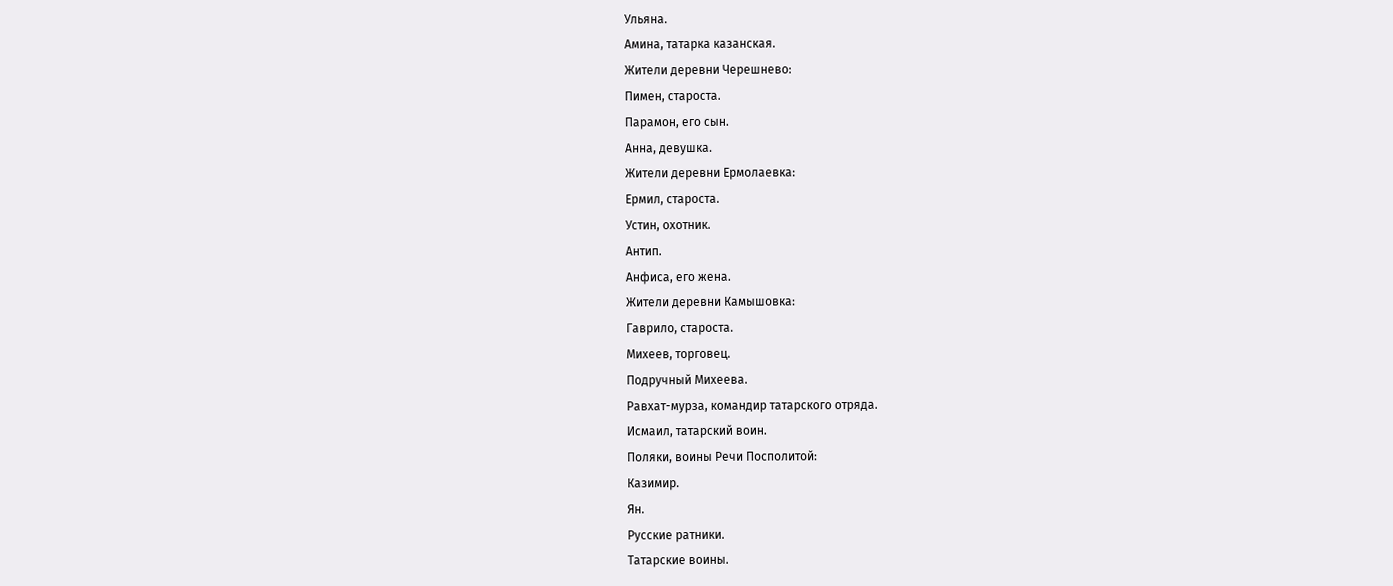Ульяна.
Амина, татарка казанская.
Жители деревни Черешнево:
Пимен, староста.
Парамон, его сын.
Анна, девушка.
Жители деревни Ермолаевка:
Ермил, староста.
Устин, охотник.
Антип.
Анфиса, его жена.
Жители деревни Камышовка:
Гаврило, староста.
Михеев, торговец.
Подручный Михеева.
Равхат-мурза, командир татарского отряда.
Исмаил, татарский воин.
Поляки, воины Речи Посполитой:
Казимир.
Ян.
Русские ратники.
Татарские воины.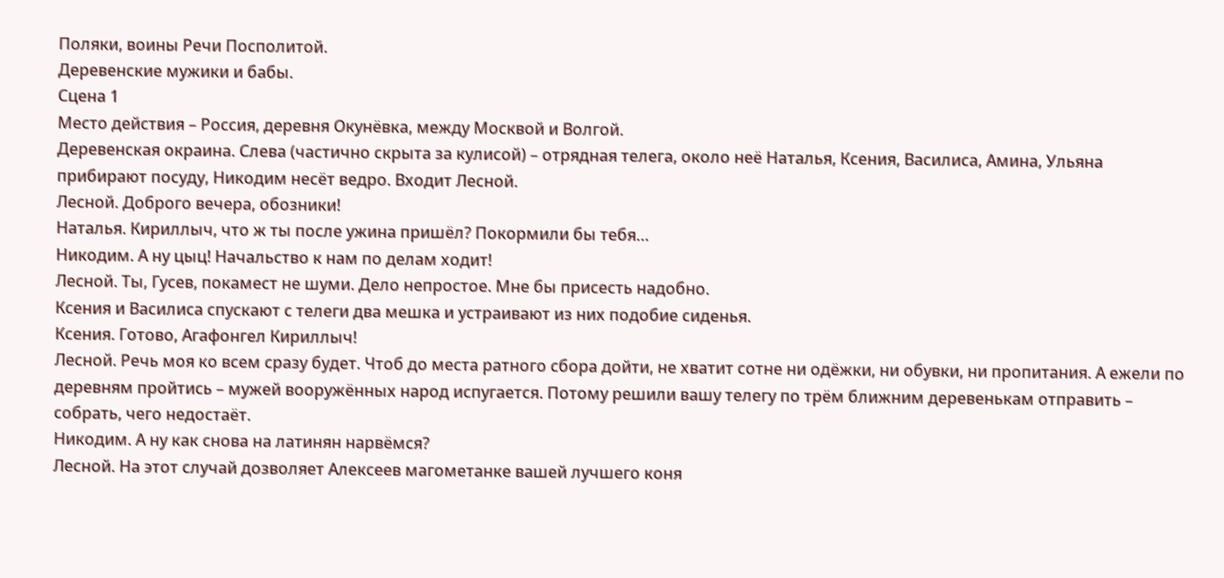Поляки, воины Речи Посполитой.
Деревенские мужики и бабы.
Сцена 1
Место действия – Россия, деревня Окунёвка, между Москвой и Волгой.
Деревенская окраина. Слева (частично скрыта за кулисой) – отрядная телега, около неё Наталья, Ксения, Василиса, Амина, Ульяна прибирают посуду, Никодим несёт ведро. Входит Лесной.
Лесной. Доброго вечера, обозники!
Наталья. Кириллыч, что ж ты после ужина пришёл? Покормили бы тебя…
Никодим. А ну цыц! Начальство к нам по делам ходит!
Лесной. Ты, Гусев, покамест не шуми. Дело непростое. Мне бы присесть надобно.
Ксения и Василиса спускают с телеги два мешка и устраивают из них подобие сиденья.
Ксения. Готово, Агафонгел Кириллыч!
Лесной. Речь моя ко всем сразу будет. Чтоб до места ратного сбора дойти, не хватит сотне ни одёжки, ни обувки, ни пропитания. А ежели по деревням пройтись – мужей вооружённых народ испугается. Потому решили вашу телегу по трём ближним деревенькам отправить – собрать, чего недостаёт.
Никодим. А ну как снова на латинян нарвёмся?
Лесной. На этот случай дозволяет Алексеев магометанке вашей лучшего коня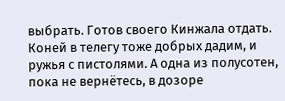выбрать. Готов своего Кинжала отдать. Коней в телегу тоже добрых дадим, и ружья с пистолями. А одна из полусотен, пока не вернётесь, в дозоре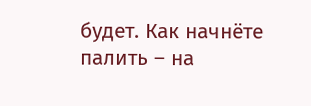будет. Как начнёте палить – на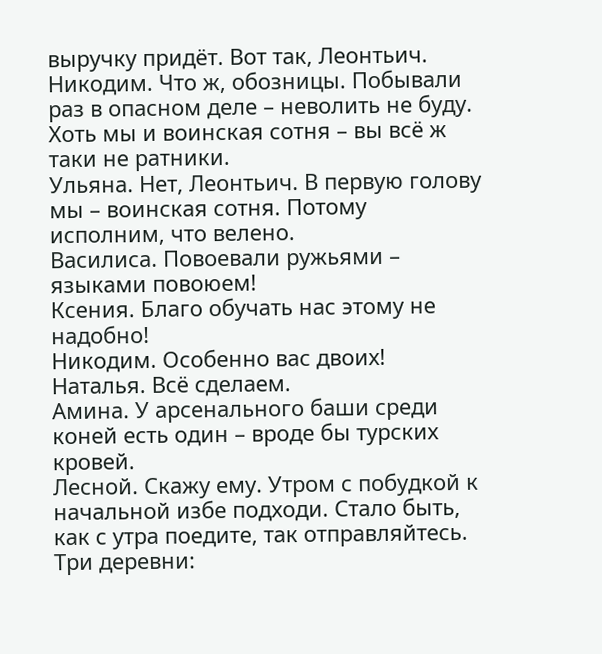выручку придёт. Вот так, Леонтьич.
Никодим. Что ж, обозницы. Побывали раз в опасном деле – неволить не буду. Хоть мы и воинская сотня – вы всё ж таки не ратники.
Ульяна. Нет, Леонтьич. В первую голову мы – воинская сотня. Потому исполним, что велено.
Василиса. Повоевали ружьями – языками повоюем!
Ксения. Благо обучать нас этому не надобно!
Никодим. Особенно вас двоих!
Наталья. Всё сделаем.
Амина. У арсенального баши среди коней есть один – вроде бы турских кровей.
Лесной. Скажу ему. Утром с побудкой к начальной избе подходи. Стало быть, как с утра поедите, так отправляйтесь. Три деревни: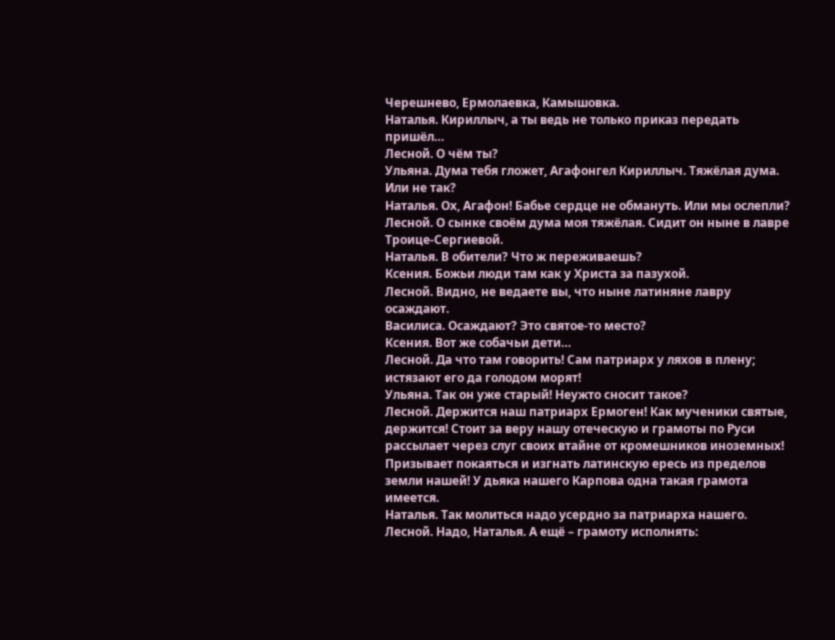Черешнево, Ермолаевка, Камышовка.
Наталья. Кириллыч, а ты ведь не только приказ передать пришёл…
Лесной. О чём ты?
Ульяна. Дума тебя гложет, Агафонгел Кириллыч. Тяжёлая дума. Или не так?
Наталья. Ох, Агафон! Бабье сердце не обмануть. Или мы ослепли?
Лесной. О сынке своём дума моя тяжёлая. Сидит он ныне в лавре Троице-Сергиевой.
Наталья. В обители? Что ж переживаешь?
Ксения. Божьи люди там как у Христа за пазухой.
Лесной. Видно, не ведаете вы, что ныне латиняне лавру осаждают.
Василиса. Осаждают? Это святое-то место?
Ксения. Вот же собачьи дети…
Лесной. Да что там говорить! Сам патриарх у ляхов в плену; истязают его да голодом морят!
Ульяна. Так он уже старый! Неужто сносит такое?
Лесной. Держится наш патриарх Ермоген! Как мученики святые, держится! Стоит за веру нашу отеческую и грамоты по Руси рассылает через слуг своих втайне от кромешников иноземных! Призывает покаяться и изгнать латинскую ересь из пределов земли нашей! У дьяка нашего Карпова одна такая грамота имеется.
Наталья. Так молиться надо усердно за патриарха нашего.
Лесной. Надо, Наталья. А ещё – грамоту исполнять: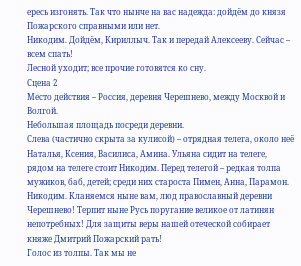ересь изгонять. Так что нынче на вас надежда: дойдём до князя Пожарского справными или нет.
Никодим. Дойдём, Кириллыч. Так и передай Алексееву. Сейчас – всем спать!
Лесной уходит; все прочие готовятся ко сну.
Сцена 2
Место действия – Россия, деревня Черешнево, между Москвой и Волгой.
Небольшая площадь посреди деревни.
Слева (частично скрыта за кулисой) – отрядная телега, около неё Наталья, Ксения, Василиса, Амина. Ульяна сидит на телеге, рядом на телеге стоит Никодим. Перед телегой – редкая толпа мужиков, баб, детей; среди них староста Пимен, Анна, Парамон.
Никодим. Кланяемся ныне вам, люд православный деревни Черешнево! Терпит ныне Русь поругание великое от латинян непотребных! Для защиты веры нашей отеческой собирает княже Дмитрий Пожарский рать!
Голос из толпы. Так мы не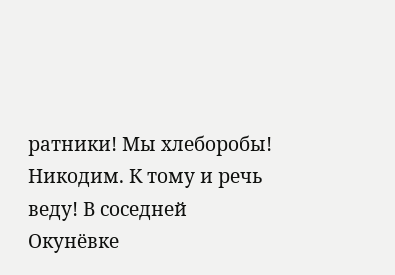ратники! Мы хлеборобы!
Никодим. К тому и речь веду! В соседней Окунёвке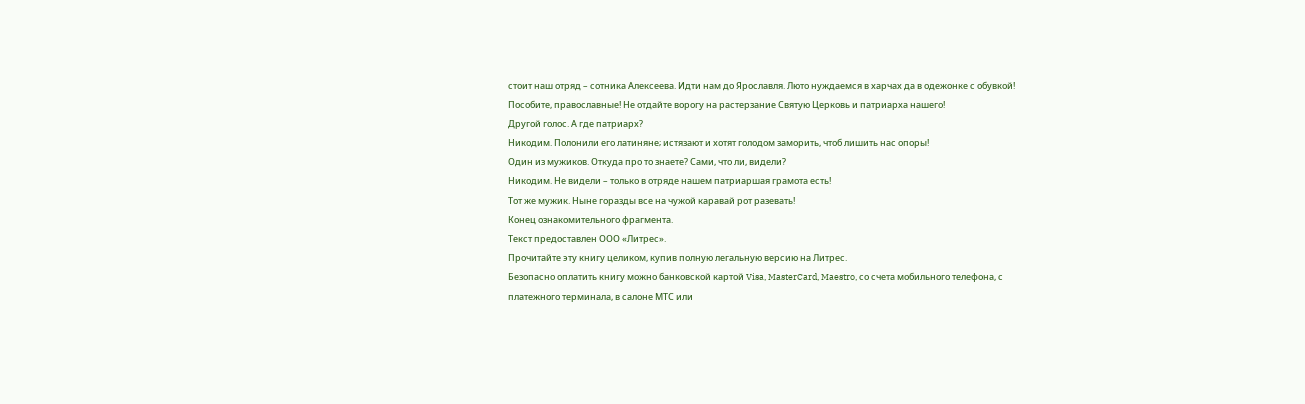стоит наш отряд – сотника Алексеева. Идти нам до Ярославля. Люто нуждаемся в харчах да в одежонке с обувкой! Пособите, православные! Не отдайте ворогу на растерзание Святую Церковь и патриарха нашего!
Другой голос. А где патриарх?
Никодим. Полонили его латиняне; истязают и хотят голодом заморить, чтоб лишить нас опоры!
Один из мужиков. Откуда про то знаете? Сами, что ли, видели?
Никодим. Не видели – только в отряде нашем патриаршая грамота есть!
Тот же мужик. Ныне горазды все на чужой каравай рот разевать!
Конец ознакомительного фрагмента.
Текст предоставлен ООО «Литрес».
Прочитайте эту книгу целиком, купив полную легальную версию на Литрес.
Безопасно оплатить книгу можно банковской картой Visa, MasterCard, Maestro, со счета мобильного телефона, с платежного терминала, в салоне МТС или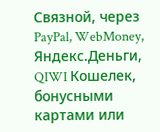Связной, через PayPal, WebMoney, Яндекс.Деньги, QIWI Кошелек, бонусными картами или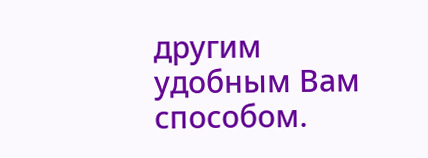другим удобным Вам способом.